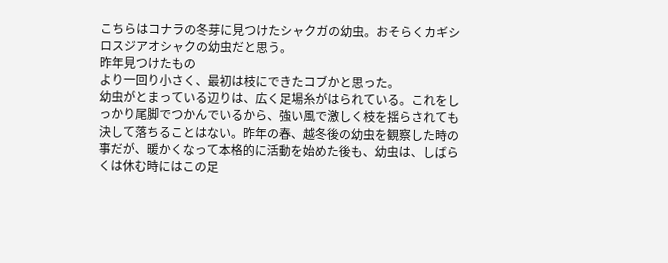こちらはコナラの冬芽に見つけたシャクガの幼虫。おそらくカギシロスジアオシャクの幼虫だと思う。
昨年見つけたもの
より一回り小さく、最初は枝にできたコブかと思った。
幼虫がとまっている辺りは、広く足場糸がはられている。これをしっかり尾脚でつかんでいるから、強い風で激しく枝を揺らされても決して落ちることはない。昨年の春、越冬後の幼虫を観察した時の事だが、暖かくなって本格的に活動を始めた後も、幼虫は、しばらくは休む時にはこの足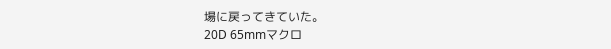場に戻ってきていた。
20D 65mmマクロ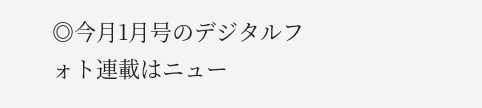◎今月1月号のデジタルフォト連載はニュー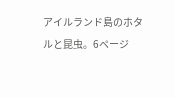アイルランド島のホタルと昆虫。6ページ